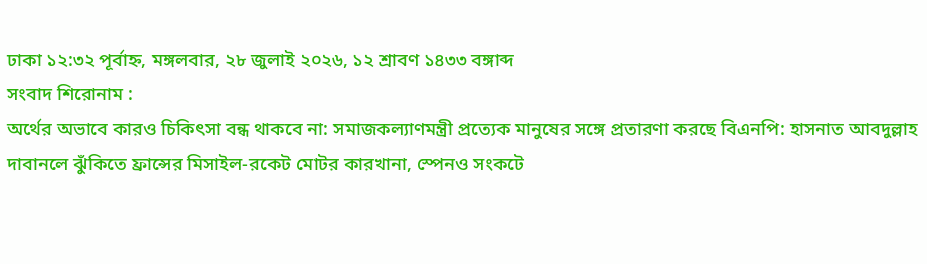ঢাকা ১২:৩২ পূর্বাহ্ন, মঙ্গলবার, ২৮ জুলাই ২০২৬, ১২ শ্রাবণ ১৪৩৩ বঙ্গাব্দ
সংবাদ শিরোনাম :
অর্থের অভাবে কারও চিকিৎসা বন্ধ থাকবে না: সমাজকল্যাণমন্ত্রী প্রত্যেক মানুষের সঙ্গে প্রতারণা করছে বিএনপি: হাসনাত আবদুল্লাহ দাবানলে ঝুঁকিতে ফ্রান্সের মিসাইল-রকেট মোটর কারখানা, স্পেনও সংকটে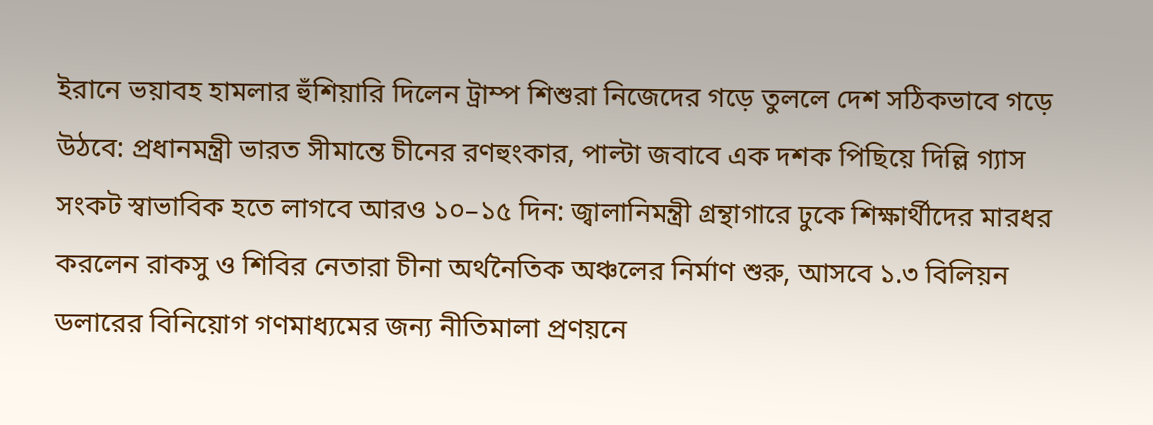ইরানে ভয়াবহ হামলার হুঁশিয়ারি দিলেন ট্রাম্প শিশুরা নিজেদের গড়ে তুললে দেশ সঠিকভাবে গড়ে উঠবে: প্রধানমন্ত্রী ভারত সীমান্তে চীনের রণহুংকার, পাল্টা জবাবে এক দশক পিছিয়ে দিল্লি গ্যাস সংকট স্বাভাবিক হতে লাগবে আরও ১০–১৫ দিন: জ্বালানিমন্ত্রী গ্রন্থাগারে ঢুকে শিক্ষার্থীদের মারধর করলেন রাকসু ও শিবির নেতারা চীনা অর্থনৈতিক অঞ্চলের নির্মাণ শুরু, আসবে ১.৩ বিলিয়ন ডলারের বিনিয়োগ গণমাধ্যমের জন্য নীতিমালা প্রণয়নে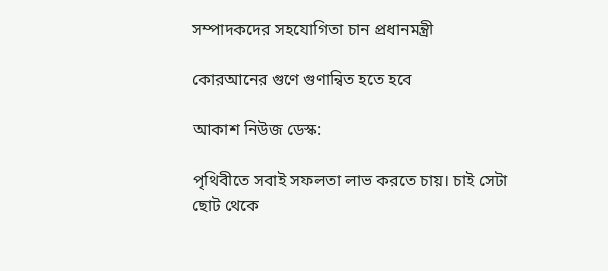সম্পাদকদের সহযোগিতা চান প্রধানমন্ত্রী

কোরআনের গুণে গুণান্বিত হতে হবে

আকাশ নিউজ ডেস্ক:

পৃথিবীতে সবাই সফলতা লাভ করতে চায়। চাই সেটা ছোট থেকে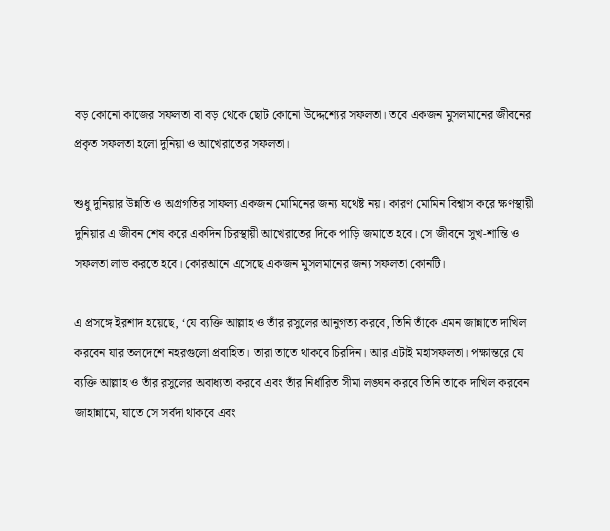বড় কোনো কাজের সফলতা বা বড় থেকে ছোট কোনো উদ্দেশ্যের সফলতা। তবে একজন মুসলমানের জীবনের প্রকৃত সফলতা হলো দুনিয়া ও আখেরাতের সফলতা।

শুধু দুনিয়ার উন্নতি ও অগ্রগতির সাফল্য একজন মোমিনের জন্য যথেষ্ট নয়। কারণ মোমিন বিশ্বাস করে ক্ষণস্থায়ী দুনিয়ার এ জীবন শেষ করে একদিন চিরস্থায়ী আখেরাতের দিকে পাড়ি জমাতে হবে। সে জীবনে সুখ-শান্তি ও সফলতা লাভ করতে হবে। কোরআনে এসেছে একজন মুসলমানের জন্য সফলতা কোনটি।

এ প্রসঙ্গে ইরশাদ হয়েছে, ‘যে ব্যক্তি আল্লাহ ও তাঁর রসুলের আনুগত্য করবে, তিনি তাঁকে এমন জান্নাতে দাখিল করবেন যার তলদেশে নহরগুলো প্রবাহিত। তারা তাতে থাকবে চিরদিন। আর এটাই মহাসফলতা। পক্ষান্তরে যে ব্যক্তি আল্লাহ ও তাঁর রসুলের অবাধ্যতা করবে এবং তাঁর নির্ধারিত সীমা লঙ্ঘন করবে তিনি তাকে দাখিল করবেন জাহান্নামে, যাতে সে সর্বদা থাকবে এবং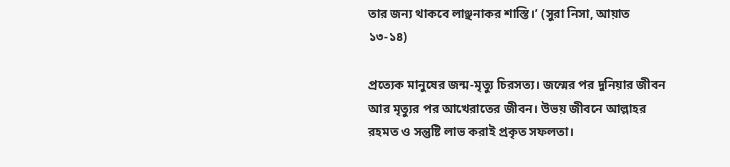তার জন্য থাকবে লাঞ্ছনাকর শাস্তি।’ (সুরা নিসা, আয়াত ১৩-১৪)

প্রত্যেক মানুষের জন্ম-মৃত্যু চিরসত্য। জন্মের পর দুনিয়ার জীবন আর মৃত্যুর পর আখেরাতের জীবন। উভয় জীবনে আল্লাহর রহমত ও সন্তুষ্টি লাভ করাই প্রকৃত সফলতা।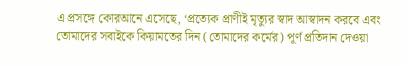এ প্রসঙ্গে কোরআনে এসেছে, ‘প্রত্যেক প্রাণীই মৃত্যুর স্বাদ আস্বাদন করবে এবং তোমাদের সবাইকে কিয়ামতের দিন (তোমাদের কর্মের) পূর্ণ প্রতিদান দেওয়া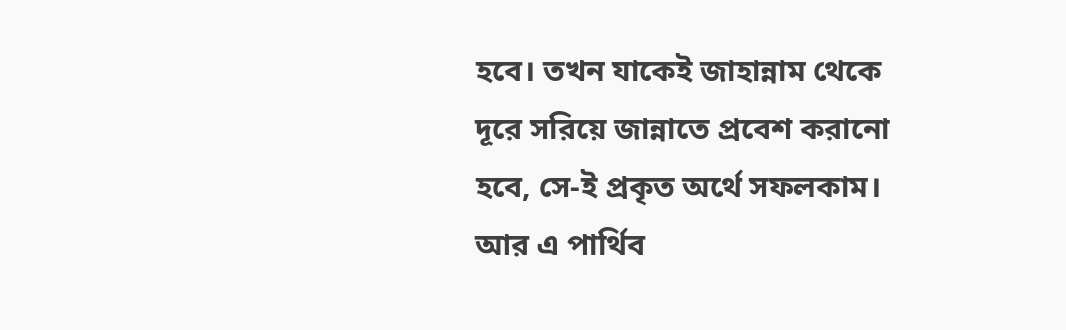হবে। তখন যাকেই জাহান্নাম থেকে দূরে সরিয়ে জান্নাতে প্রবেশ করানো হবে, সে-ই প্রকৃত অর্থে সফলকাম। আর এ পার্থিব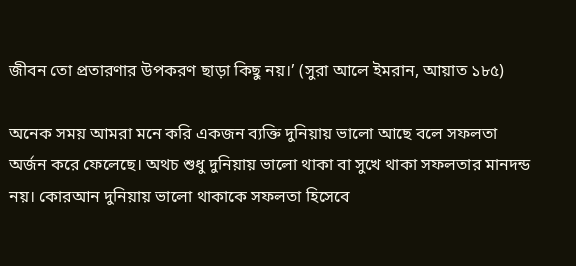জীবন তো প্রতারণার উপকরণ ছাড়া কিছু নয়।’ (সুরা আলে ইমরান, আয়াত ১৮৫)

অনেক সময় আমরা মনে করি একজন ব্যক্তি দুনিয়ায় ভালো আছে বলে সফলতা অর্জন করে ফেলেছে। অথচ শুধু দুনিয়ায় ভালো থাকা বা সুখে থাকা সফলতার মানদন্ড নয়। কোরআন দুনিয়ায় ভালো থাকাকে সফলতা হিসেবে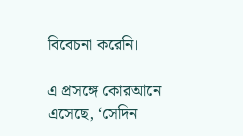বিবেচনা করেনি।

এ প্রসঙ্গে কোরআনে এসেছে, ‘সেদিন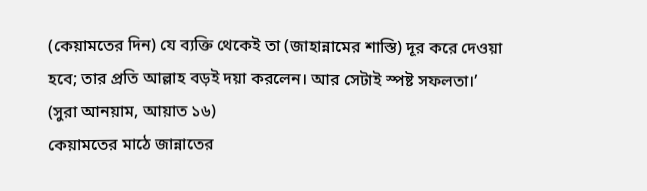(কেয়ামতের দিন) যে ব্যক্তি থেকেই তা (জাহান্নামের শাস্তি) দূর করে দেওয়া হবে; তার প্রতি আল্লাহ বড়ই দয়া করলেন। আর সেটাই স্পষ্ট সফলতা।’ (সুরা আনয়াম, আয়াত ১৬)
কেয়ামতের মাঠে জান্নাতের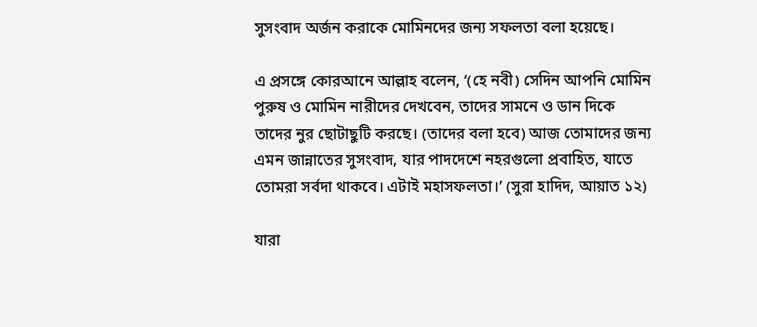সুসংবাদ অর্জন করাকে মোমিনদের জন্য সফলতা বলা হয়েছে।

এ প্রসঙ্গে কোরআনে আল্লাহ বলেন, ‘(হে নবী) সেদিন আপনি মোমিন পুরুষ ও মোমিন নারীদের দেখবেন, তাদের সামনে ও ডান দিকে তাদের নুর ছোটাছুটি করছে। (তাদের বলা হবে) আজ তোমাদের জন্য এমন জান্নাতের সুসংবাদ, যার পাদদেশে নহরগুলো প্রবাহিত, যাতে তোমরা সর্বদা থাকবে। এটাই মহাসফলতা।’ (সুরা হাদিদ, আয়াত ১২)

যারা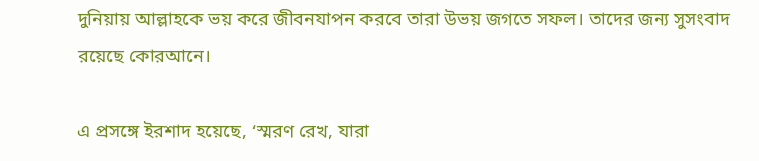দুনিয়ায় আল্লাহকে ভয় করে জীবনযাপন করবে তারা উভয় জগতে সফল। তাদের জন্য সুসংবাদ রয়েছে কোরআনে।

এ প্রসঙ্গে ইরশাদ হয়েছে, ‘স্মরণ রেখ, যারা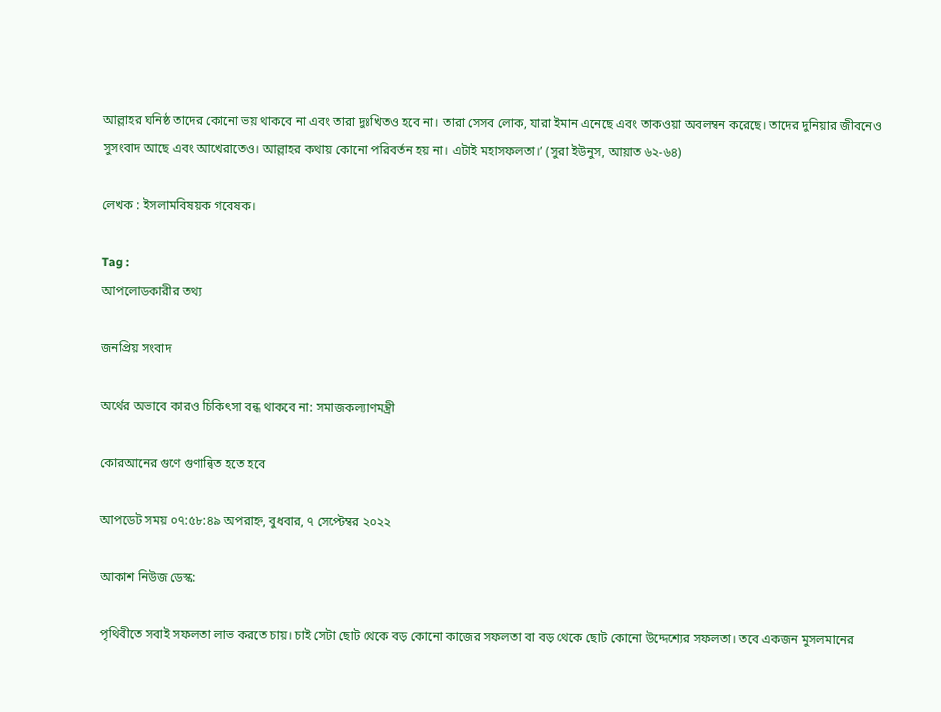আল্লাহর ঘনিষ্ঠ তাদের কোনো ভয় থাকবে না এবং তারা দুঃখিতও হবে না। তারা সেসব লোক, যারা ইমান এনেছে এবং তাকওয়া অবলম্বন করেছে। তাদের দুনিয়ার জীবনেও সুসংবাদ আছে এবং আখেরাতেও। আল্লাহর কথায় কোনো পরিবর্তন হয় না। এটাই মহাসফলতা।’ (সুরা ইউনুস, আয়াত ৬২-৬৪)

লেখক : ইসলামবিষয়ক গবেষক।

Tag :
আপলোডকারীর তথ্য

জনপ্রিয় সংবাদ

অর্থের অভাবে কারও চিকিৎসা বন্ধ থাকবে না: সমাজকল্যাণমন্ত্রী

কোরআনের গুণে গুণান্বিত হতে হবে

আপডেট সময় ০৭:৫৮:৪৯ অপরাহ্ন, বুধবার, ৭ সেপ্টেম্বর ২০২২

আকাশ নিউজ ডেস্ক:

পৃথিবীতে সবাই সফলতা লাভ করতে চায়। চাই সেটা ছোট থেকে বড় কোনো কাজের সফলতা বা বড় থেকে ছোট কোনো উদ্দেশ্যের সফলতা। তবে একজন মুসলমানের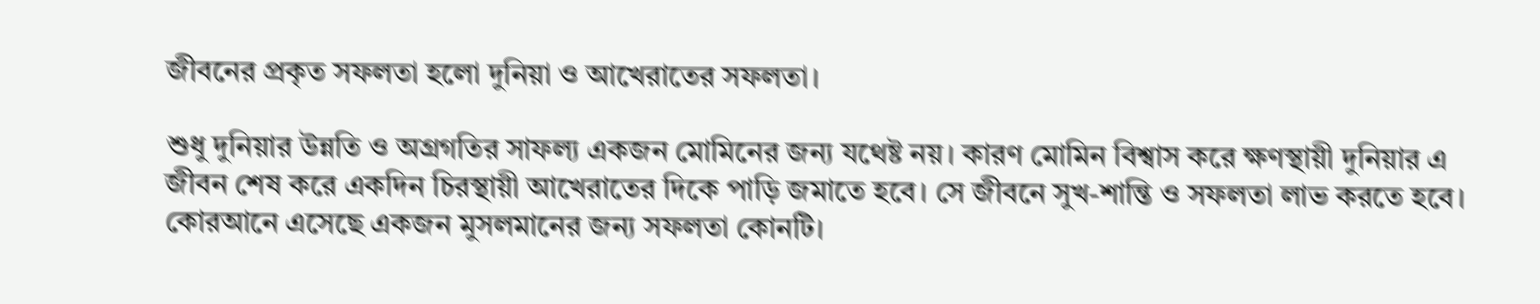জীবনের প্রকৃত সফলতা হলো দুনিয়া ও আখেরাতের সফলতা।

শুধু দুনিয়ার উন্নতি ও অগ্রগতির সাফল্য একজন মোমিনের জন্য যথেষ্ট নয়। কারণ মোমিন বিশ্বাস করে ক্ষণস্থায়ী দুনিয়ার এ জীবন শেষ করে একদিন চিরস্থায়ী আখেরাতের দিকে পাড়ি জমাতে হবে। সে জীবনে সুখ-শান্তি ও সফলতা লাভ করতে হবে। কোরআনে এসেছে একজন মুসলমানের জন্য সফলতা কোনটি।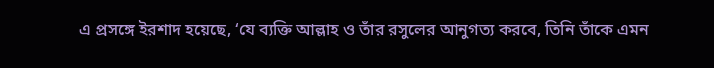এ প্রসঙ্গে ইরশাদ হয়েছে, ‘যে ব্যক্তি আল্লাহ ও তাঁর রসুলের আনুগত্য করবে, তিনি তাঁকে এমন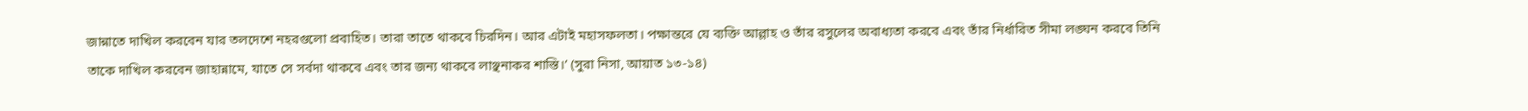জান্নাতে দাখিল করবেন যার তলদেশে নহরগুলো প্রবাহিত। তারা তাতে থাকবে চিরদিন। আর এটাই মহাসফলতা। পক্ষান্তরে যে ব্যক্তি আল্লাহ ও তাঁর রসুলের অবাধ্যতা করবে এবং তাঁর নির্ধারিত সীমা লঙ্ঘন করবে তিনি তাকে দাখিল করবেন জাহান্নামে, যাতে সে সর্বদা থাকবে এবং তার জন্য থাকবে লাঞ্ছনাকর শাস্তি।’ (সুরা নিসা, আয়াত ১৩-১৪)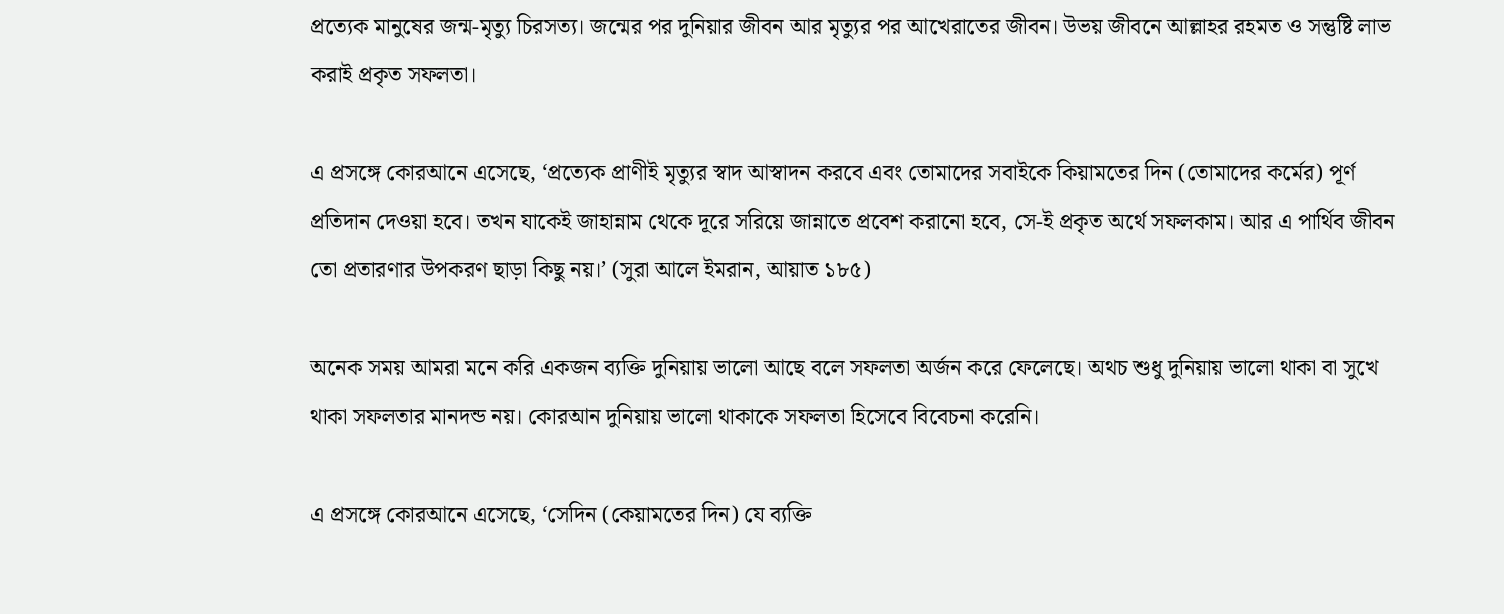প্রত্যেক মানুষের জন্ম-মৃত্যু চিরসত্য। জন্মের পর দুনিয়ার জীবন আর মৃত্যুর পর আখেরাতের জীবন। উভয় জীবনে আল্লাহর রহমত ও সন্তুষ্টি লাভ করাই প্রকৃত সফলতা।

এ প্রসঙ্গে কোরআনে এসেছে, ‘প্রত্যেক প্রাণীই মৃত্যুর স্বাদ আস্বাদন করবে এবং তোমাদের সবাইকে কিয়ামতের দিন (তোমাদের কর্মের) পূর্ণ প্রতিদান দেওয়া হবে। তখন যাকেই জাহান্নাম থেকে দূরে সরিয়ে জান্নাতে প্রবেশ করানো হবে, সে-ই প্রকৃত অর্থে সফলকাম। আর এ পার্থিব জীবন তো প্রতারণার উপকরণ ছাড়া কিছু নয়।’ (সুরা আলে ইমরান, আয়াত ১৮৫)

অনেক সময় আমরা মনে করি একজন ব্যক্তি দুনিয়ায় ভালো আছে বলে সফলতা অর্জন করে ফেলেছে। অথচ শুধু দুনিয়ায় ভালো থাকা বা সুখে থাকা সফলতার মানদন্ড নয়। কোরআন দুনিয়ায় ভালো থাকাকে সফলতা হিসেবে বিবেচনা করেনি।

এ প্রসঙ্গে কোরআনে এসেছে, ‘সেদিন (কেয়ামতের দিন) যে ব্যক্তি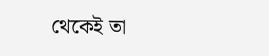থেকেই তা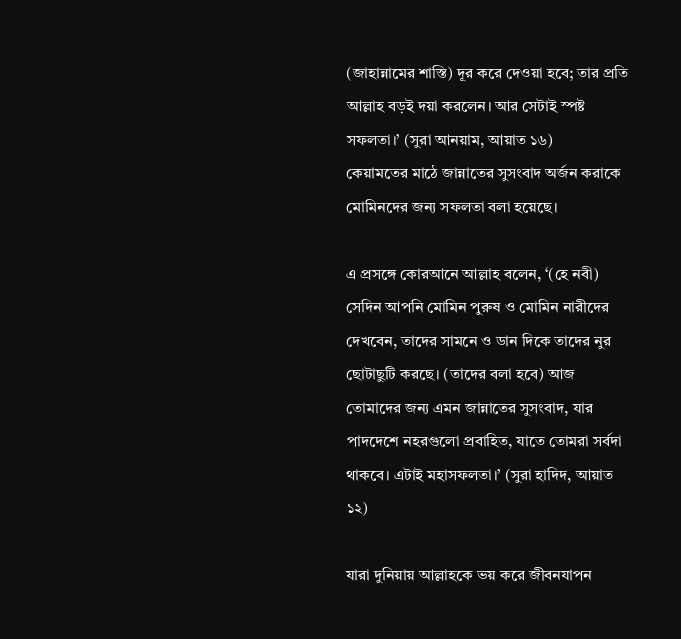(জাহান্নামের শাস্তি) দূর করে দেওয়া হবে; তার প্রতি আল্লাহ বড়ই দয়া করলেন। আর সেটাই স্পষ্ট সফলতা।’ (সুরা আনয়াম, আয়াত ১৬)
কেয়ামতের মাঠে জান্নাতের সুসংবাদ অর্জন করাকে মোমিনদের জন্য সফলতা বলা হয়েছে।

এ প্রসঙ্গে কোরআনে আল্লাহ বলেন, ‘(হে নবী) সেদিন আপনি মোমিন পুরুষ ও মোমিন নারীদের দেখবেন, তাদের সামনে ও ডান দিকে তাদের নুর ছোটাছুটি করছে। (তাদের বলা হবে) আজ তোমাদের জন্য এমন জান্নাতের সুসংবাদ, যার পাদদেশে নহরগুলো প্রবাহিত, যাতে তোমরা সর্বদা থাকবে। এটাই মহাসফলতা।’ (সুরা হাদিদ, আয়াত ১২)

যারা দুনিয়ায় আল্লাহকে ভয় করে জীবনযাপন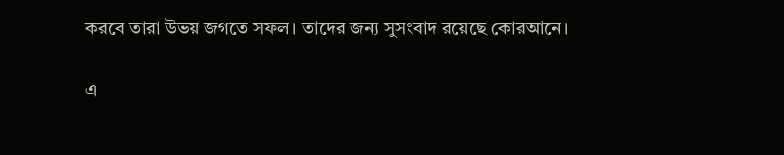করবে তারা উভয় জগতে সফল। তাদের জন্য সুসংবাদ রয়েছে কোরআনে।

এ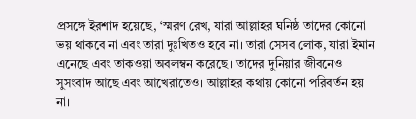প্রসঙ্গে ইরশাদ হয়েছে, ‘স্মরণ রেখ, যারা আল্লাহর ঘনিষ্ঠ তাদের কোনো ভয় থাকবে না এবং তারা দুঃখিতও হবে না। তারা সেসব লোক, যারা ইমান এনেছে এবং তাকওয়া অবলম্বন করেছে। তাদের দুনিয়ার জীবনেও সুসংবাদ আছে এবং আখেরাতেও। আল্লাহর কথায় কোনো পরিবর্তন হয় না।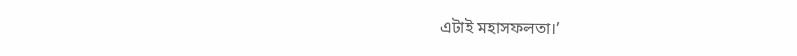এটাই মহাসফলতা।’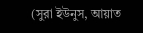(সুরা ইউনুস, আয়াত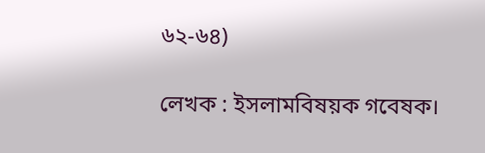৬২-৬৪)

লেখক : ইসলামবিষয়ক গবেষক।